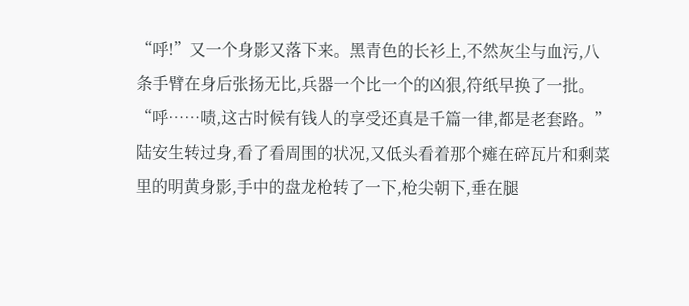“呼!”又一个身影又落下来。黑青色的长衫上,不然灰尘与血污,八条手臂在身后张扬无比,兵器一个比一个的凶狠,符纸早换了一批。
“呼……啧,这古时候有钱人的享受还真是千篇一律,都是老套路。”
陆安生转过身,看了看周围的状况,又低头看着那个瘫在碎瓦片和剩菜里的明黄身影,手中的盘龙枪转了一下,枪尖朝下,垂在腿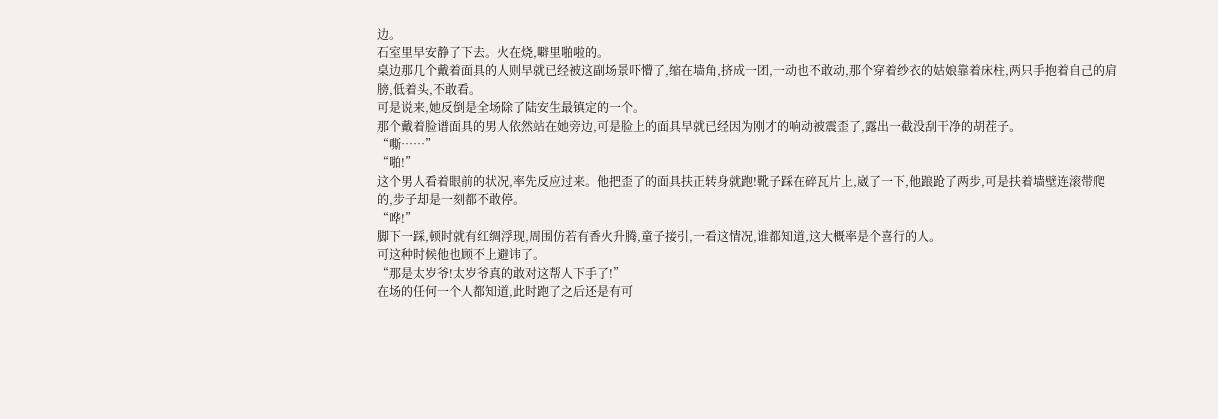边。
石室里早安静了下去。火在烧,噼里啪啦的。
桌边那几个戴着面具的人则早就已经被这副场景吓懵了,缩在墙角,挤成一团,一动也不敢动,那个穿着纱衣的姑娘靠着床柱,两只手抱着自己的肩膀,低着头,不敢看。
可是说来,她反倒是全场除了陆安生最镇定的一个。
那个戴着脸谱面具的男人依然站在她旁边,可是脸上的面具早就已经因为刚才的响动被震歪了,露出一截没刮干净的胡茬子。
“嘶……”
“啪!”
这个男人看着眼前的状况,率先反应过来。他把歪了的面具扶正转身就跑!靴子踩在碎瓦片上,崴了一下,他踉跄了两步,可是扶着墙壁连滚带爬的,步子却是一刻都不敢停。
“哗!”
脚下一踩,顿时就有红绸浮现,周围仿若有香火升腾,童子接引,一看这情况,谁都知道,这大概率是个喜行的人。
可这种时候他也顾不上避讳了。
“那是太岁爷!太岁爷真的敢对这帮人下手了!”
在场的任何一个人都知道,此时跑了之后还是有可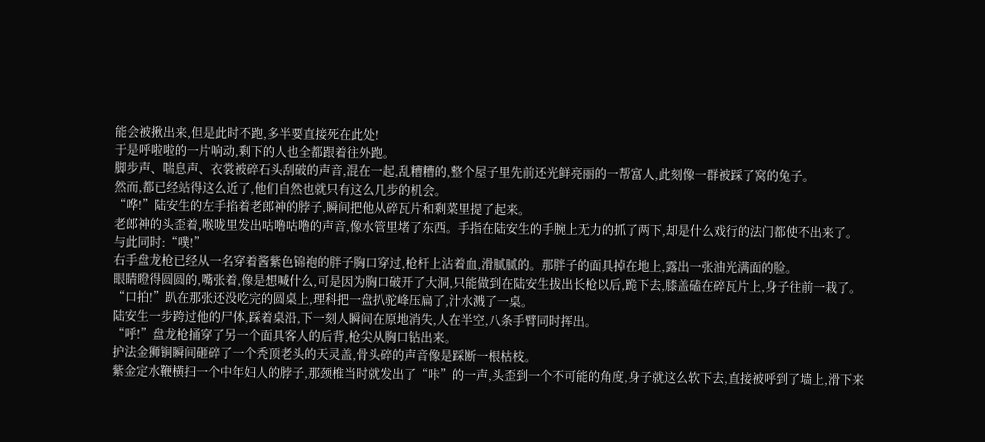能会被揪出来,但是此时不跑,多半要直接死在此处!
于是呼啦啦的一片响动,剩下的人也全都跟着往外跑。
脚步声、喘息声、衣裳被碎石头刮破的声音,混在一起,乱糟糟的,整个屋子里先前还光鲜亮丽的一帮富人,此刻像一群被踩了窝的兔子。
然而,都已经站得这么近了,他们自然也就只有这么几步的机会。
“哗!”陆安生的左手掐着老郎神的脖子,瞬间把他从碎瓦片和剩菜里提了起来。
老郎神的头歪着,喉咙里发出咕噜咕噜的声音,像水管里堵了东西。手指在陆安生的手腕上无力的抓了两下,却是什么戏行的法门都使不出来了。
与此同时:“噗!”
右手盘龙枪已经从一名穿着酱紫色锦袍的胖子胸口穿过,枪杆上沾着血,滑腻腻的。那胖子的面具掉在地上,露出一张油光满面的脸。
眼睛瞪得圆圆的,嘴张着,像是想喊什么,可是因为胸口破开了大洞,只能做到在陆安生拔出长枪以后,跪下去,膝盖磕在碎瓦片上,身子往前一栽了。
“口拍!”趴在那张还没吃完的圆桌上,理科把一盘扒驼峰压扁了,汁水溅了一桌。
陆安生一步跨过他的尸体,踩着桌沿,下一刻人瞬间在原地消失,人在半空,八条手臂同时挥出。
“呼!”盘龙枪捅穿了另一个面具客人的后背,枪尖从胸口钻出来。
护法金狮锏瞬间砸碎了一个秃顶老头的天灵盖,骨头碎的声音像是踩断一根枯枝。
紫金定水鞭横扫一个中年妇人的脖子,那颈椎当时就发出了“咔”的一声,头歪到一个不可能的角度,身子就这么软下去,直接被呼到了墙上,滑下来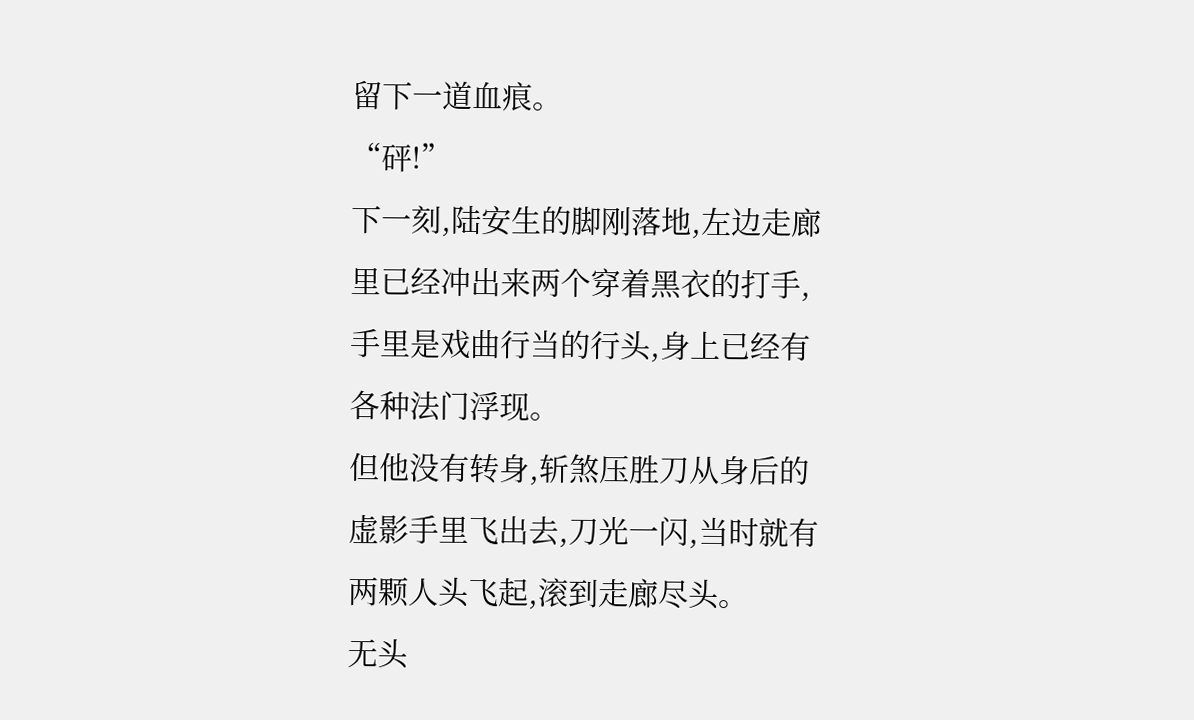留下一道血痕。
“砰!”
下一刻,陆安生的脚刚落地,左边走廊里已经冲出来两个穿着黑衣的打手,手里是戏曲行当的行头,身上已经有各种法门浮现。
但他没有转身,斩煞压胜刀从身后的虚影手里飞出去,刀光一闪,当时就有两颗人头飞起,滚到走廊尽头。
无头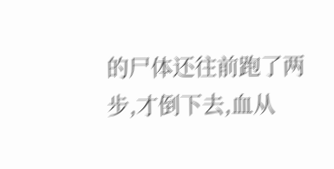的尸体还往前跑了两步,才倒下去,血从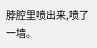脖腔里喷出来,喷了一墙。